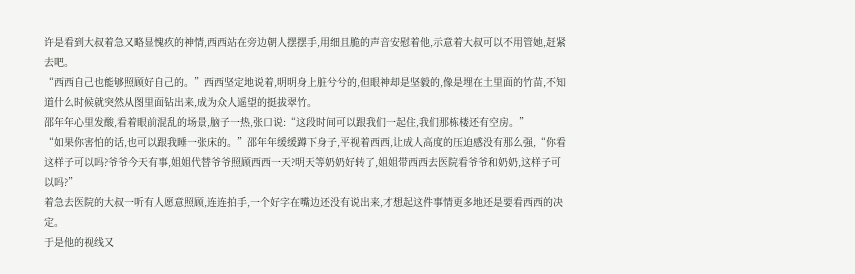许是看到大叔着急又略显愧疚的神情,西西站在旁边朝人摆摆手,用细且脆的声音安慰着他,示意着大叔可以不用管她,赶紧去吧。
“西西自己也能够照顾好自己的。”西西坚定地说着,明明身上脏兮兮的,但眼神却是坚毅的,像是埋在土里面的竹苗,不知道什么时候就突然从图里面钻出来,成为众人遥望的挺拔翠竹。
邵年年心里发酸,看着眼前混乱的场景,脑子一热,张口说:“这段时间可以跟我们一起住,我们那栋楼还有空房。”
“如果你害怕的话,也可以跟我睡一张床的。”邵年年缓缓蹲下身子,平视着西西,让成人高度的压迫感没有那么强,“你看这样子可以吗?爷爷今天有事,姐姐代替爷爷照顾西西一天?明天等奶奶好转了,姐姐带西西去医院看爷爷和奶奶,这样子可以吗?”
着急去医院的大叔一听有人愿意照顾,连连拍手,一个好字在嘴边还没有说出来,才想起这件事情更多地还是要看西西的决定。
于是他的视线又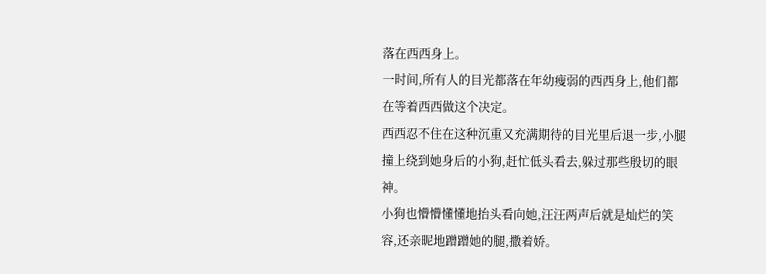落在西西身上。
一时间,所有人的目光都落在年幼瘦弱的西西身上,他们都在等着西西做这个决定。
西西忍不住在这种沉重又充满期待的目光里后退一步,小腿撞上绕到她身后的小狗,赶忙低头看去,躲过那些殷切的眼神。
小狗也懵懵懂懂地抬头看向她,汪汪两声后就是灿烂的笑容,还亲昵地蹭蹭她的腿,撒着娇。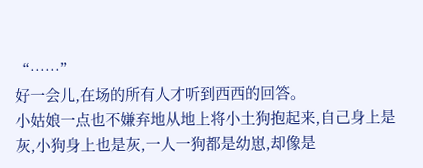“……”
好一会儿,在场的所有人才听到西西的回答。
小姑娘一点也不嫌弃地从地上将小土狗抱起来,自己身上是灰,小狗身上也是灰,一人一狗都是幼崽,却像是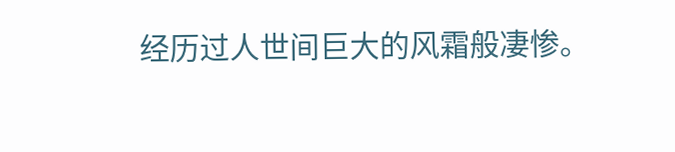经历过人世间巨大的风霜般凄惨。